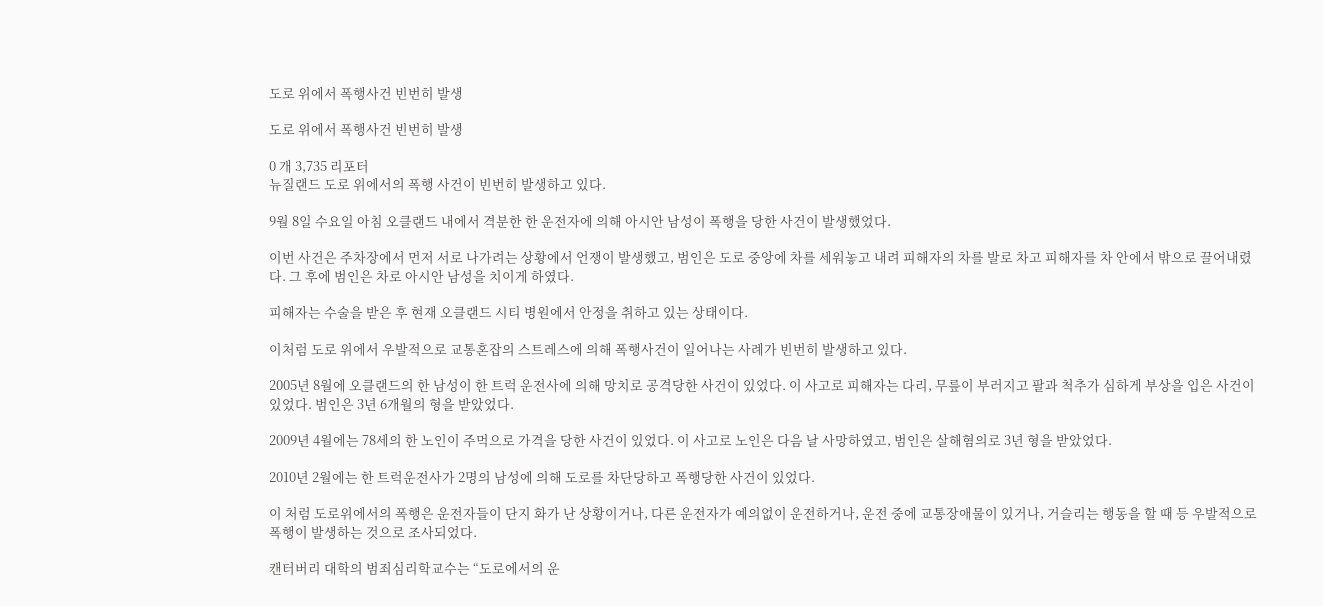도로 위에서 폭행사건 빈번히 발생

도로 위에서 폭행사건 빈번히 발생

0 개 3,735 리포터
뉴질랜드 도로 위에서의 폭행 사건이 빈번히 발생하고 있다.

9월 8일 수요일 아침 오클랜드 내에서 격분한 한 운전자에 의해 아시안 남성이 폭행을 당한 사건이 발생했었다.

이번 사건은 주차장에서 먼저 서로 나가려는 상황에서 언쟁이 발생했고, 범인은 도로 중앙에 차를 세워놓고 내려 피해자의 차를 발로 차고 피해자를 차 안에서 밖으로 끌어내렸다. 그 후에 범인은 차로 아시안 남성을 치이게 하였다.

피해자는 수술을 받은 후 현재 오클랜드 시티 병원에서 안정을 취하고 있는 상태이다.

이처럼 도로 위에서 우발적으로 교통혼잡의 스트레스에 의해 폭행사건이 일어나는 사례가 빈번히 발생하고 있다.

2005년 8월에 오클랜드의 한 남성이 한 트럭 운전사에 의해 망치로 공격당한 사건이 있었다. 이 사고로 피해자는 다리, 무릎이 부러지고 팔과 척추가 심하게 부상을 입은 사건이 있었다. 범인은 3년 6개월의 형을 받았었다.

2009년 4월에는 78세의 한 노인이 주먹으로 가격을 당한 사건이 있었다. 이 사고로 노인은 다음 날 사망하였고, 범인은 살해혐의로 3년 형을 받았었다.

2010년 2월에는 한 트럭운전사가 2명의 남성에 의해 도로를 차단당하고 폭행당한 사건이 있었다.

이 처럼 도로위에서의 폭행은 운전자들이 단지 화가 난 상황이거나, 다른 운전자가 예의없이 운전하거나, 운전 중에 교통장애물이 있거나, 거슬리는 행동을 할 때 등 우발적으로 폭행이 발생하는 것으로 조사되었다.

캔터버리 대학의 범죄심리학교수는 “도로에서의 운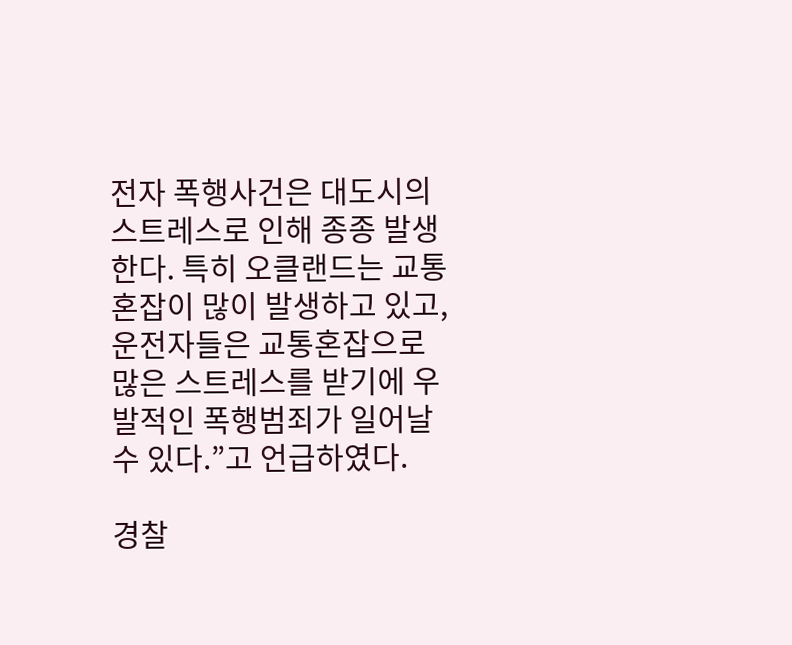전자 폭행사건은 대도시의 스트레스로 인해 종종 발생한다. 특히 오클랜드는 교통혼잡이 많이 발생하고 있고, 운전자들은 교통혼잡으로 많은 스트레스를 받기에 우발적인 폭행범죄가 일어날 수 있다.”고 언급하였다.

경찰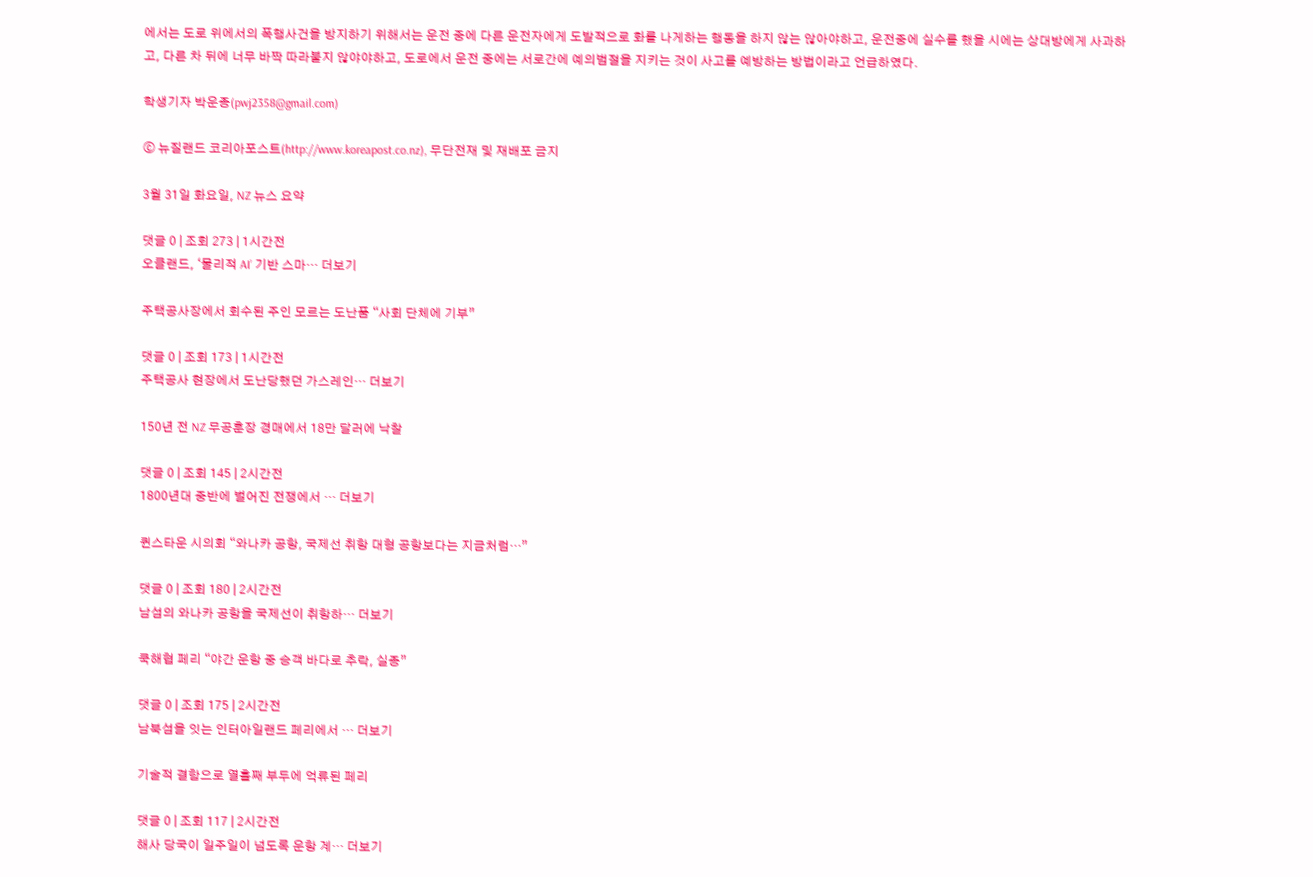에서는 도로 위에서의 폭행사건을 방지하기 위해서는 운전 중에 다른 운전자에게 도발적으로 화를 나게하는 행동을 하지 않는 않아야하고, 운전중에 실수를 했을 시에는 상대방에게 사과하고, 다른 차 뒤에 너무 바짝 따라붙지 않야야하고, 도로에서 운전 중에는 서로간에 예의범절을 지키는 것이 사고를 예방하는 방법이라고 언급하였다.

학생기자 박운종(pwj2358@gmail.com)

ⓒ 뉴질랜드 코리아포스트(http://www.koreapost.co.nz), 무단전재 및 재배포 금지

3월 31일 화요일, NZ 뉴스 요약

댓글 0 | 조회 273 | 1시간전
오클랜드, ‘물리적 AI’ 기반 스마… 더보기

주택공사장에서 회수된 주인 모르는 도난품 “사회 단체에 기부”

댓글 0 | 조회 173 | 1시간전
주택공사 현장에서 도난당했던 가스레인… 더보기

150년 전 NZ 무공훈장 경매에서 18만 달러에 낙찰

댓글 0 | 조회 145 | 2시간전
1800년대 중반에 벌어진 전쟁에서 … 더보기

퀸스타운 시의회 “와나카 공항, 국제선 취항 대형 공항보다는 지금처럼…”

댓글 0 | 조회 180 | 2시간전
남섬의 와나카 공항을 국제선이 취항하… 더보기

쿡해협 페리 “야간 운항 중 승객 바다로 추락, 실종”

댓글 0 | 조회 175 | 2시간전
남북섬을 잇는 인터아일랜드 페리에서 … 더보기

기술적 결함으로 열흘째 부두에 억류된 페리

댓글 0 | 조회 117 | 2시간전
해사 당국이 일주일이 넘도록 운항 계… 더보기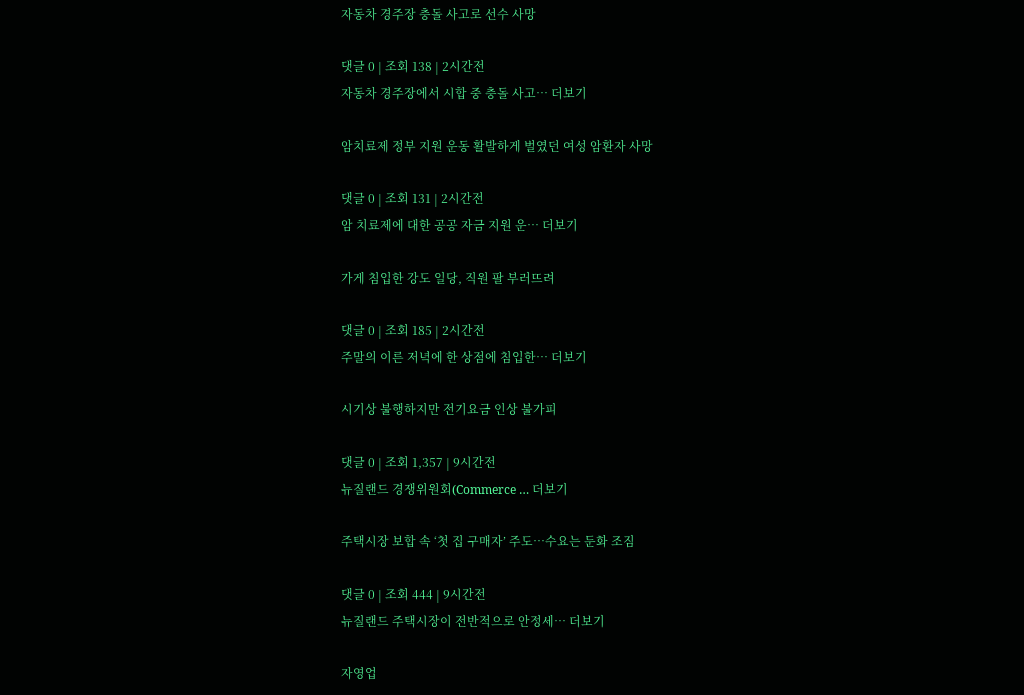자동차 경주장 충돌 사고로 선수 사망

댓글 0 | 조회 138 | 2시간전
자동차 경주장에서 시합 중 충돌 사고… 더보기

암치료제 정부 지원 운동 활발하게 벌였던 여성 암환자 사망

댓글 0 | 조회 131 | 2시간전
암 치료제에 대한 공공 자금 지원 운… 더보기

가게 침입한 강도 일당, 직원 팔 부러뜨려

댓글 0 | 조회 185 | 2시간전
주말의 이른 저녁에 한 상점에 침입한… 더보기

시기상 불행하지만 전기요금 인상 불가피

댓글 0 | 조회 1,357 | 9시간전
뉴질랜드 경쟁위원회(Commerce … 더보기

주택시장 보합 속 ‘첫 집 구매자’ 주도…수요는 둔화 조짐

댓글 0 | 조회 444 | 9시간전
뉴질랜드 주택시장이 전반적으로 안정세… 더보기

자영업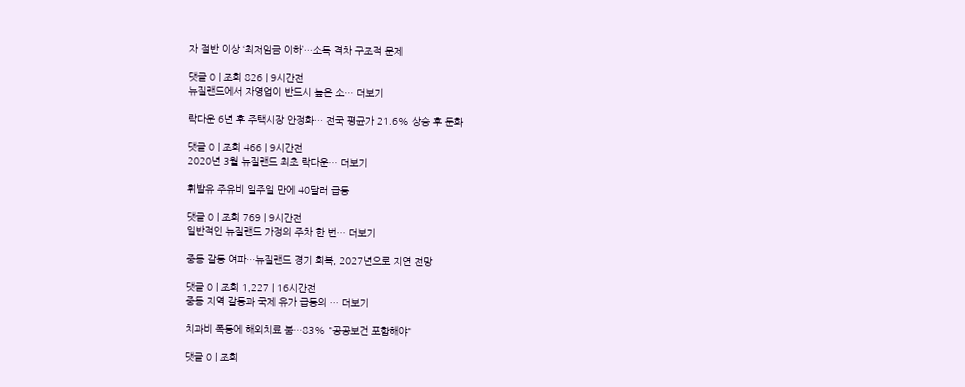자 절반 이상 ‘최저임금 이하’…소득 격차 구조적 문제

댓글 0 | 조회 826 | 9시간전
뉴질랜드에서 자영업이 반드시 높은 소… 더보기

락다운 6년 후 주택시장 안정화… 전국 평균가 21.6% 상승 후 둔화

댓글 0 | 조회 466 | 9시간전
2020년 3월 뉴질랜드 최초 락다운… 더보기

휘발유 주유비 일주일 만에 40달러 급등

댓글 0 | 조회 769 | 9시간전
일반적인 뉴질랜드 가정의 주차 한 번… 더보기

중동 갈등 여파…뉴질랜드 경기 회복, 2027년으로 지연 전망

댓글 0 | 조회 1,227 | 16시간전
중동 지역 갈등과 국제 유가 급등의 … 더보기

치과비 폭등에 해외치료 붐…83% "공공보건 포함해야"

댓글 0 | 조회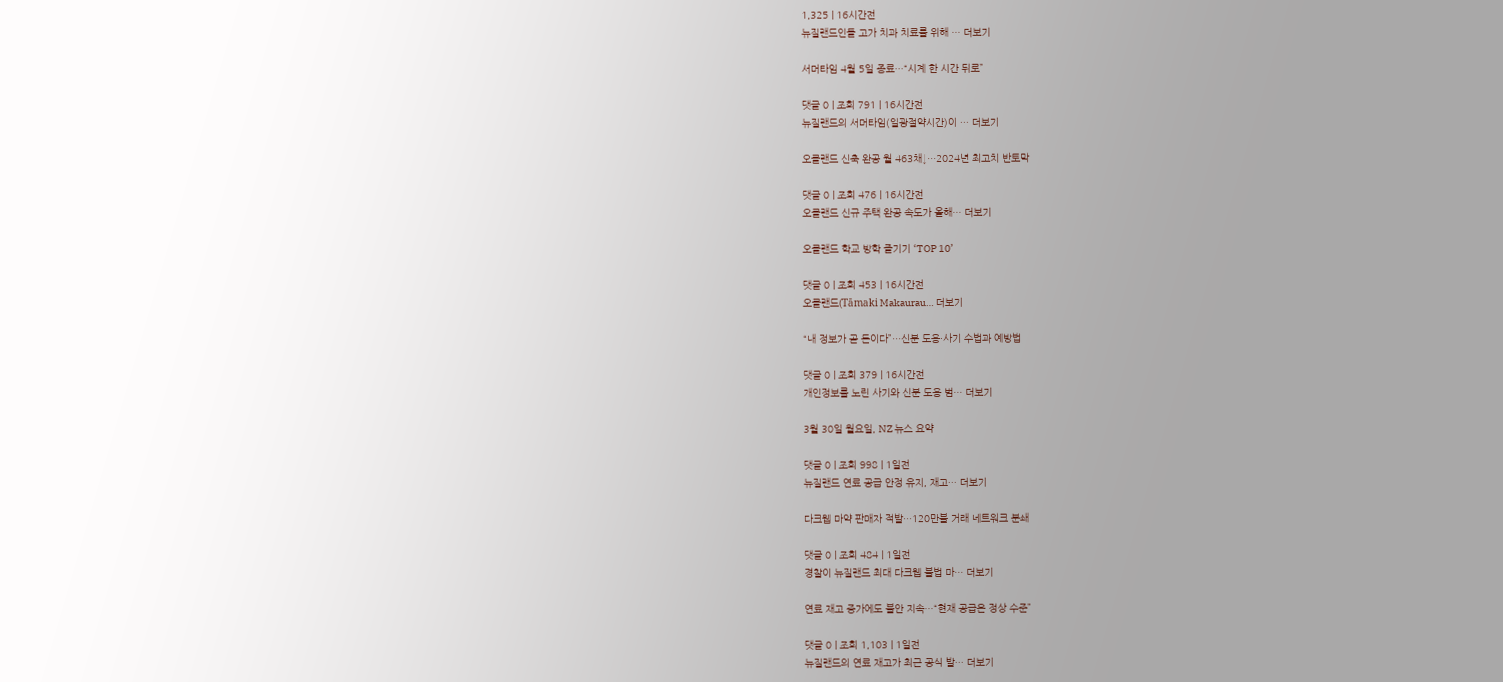1,325 | 16시간전
뉴질랜드인들 고가 치과 치료를 위해 … 더보기

서머타임 4월 5일 종료…“시계 한 시간 뒤로”

댓글 0 | 조회 791 | 16시간전
뉴질랜드의 서머타임(일광절약시간)이 … 더보기

오클랜드 신축 완공 월 463채↓…2024년 최고치 반토막

댓글 0 | 조회 476 | 16시간전
오클랜드 신규 주택 완공 속도가 올해… 더보기

오클랜드 학교 방학 즐기기 ‘TOP 10’

댓글 0 | 조회 453 | 16시간전
오클랜드(Tāmaki Makaurau… 더보기

“내 정보가 곧 돈이다”…신분 도용·사기 수법과 예방법

댓글 0 | 조회 379 | 16시간전
개인정보를 노린 사기와 신분 도용 범… 더보기

3월 30일 월요일, NZ 뉴스 요약

댓글 0 | 조회 998 | 1일전
뉴질랜드 연료 공급 안정 유지, 재고… 더보기

다크웹 마약 판매자 적발…120만불 거래 네트워크 분쇄

댓글 0 | 조회 484 | 1일전
경찰이 뉴질랜드 최대 다크웹 불법 마… 더보기

연료 재고 증가에도 불안 지속…“현재 공급은 정상 수준”

댓글 0 | 조회 1,103 | 1일전
뉴질랜드의 연료 재고가 최근 공식 발… 더보기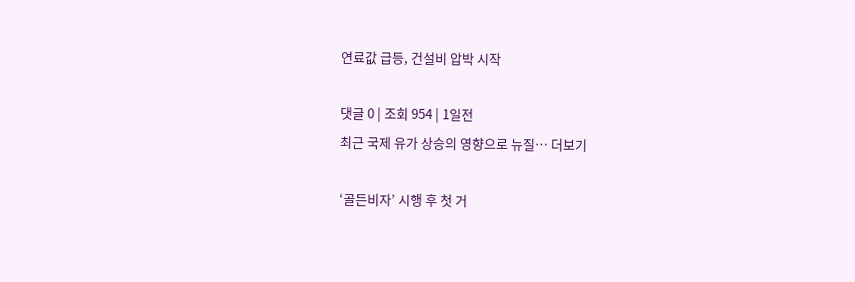연료값 급등, 건설비 압박 시작

댓글 0 | 조회 954 | 1일전
최근 국제 유가 상승의 영향으로 뉴질… 더보기

‘골든비자’ 시행 후 첫 거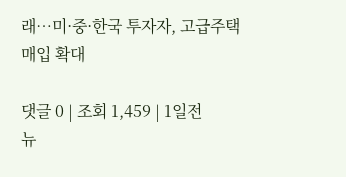래…미·중·한국 투자자, 고급주택 매입 확대

댓글 0 | 조회 1,459 | 1일전
뉴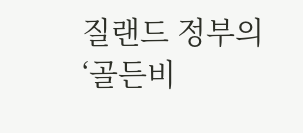질랜드 정부의 ‘골든비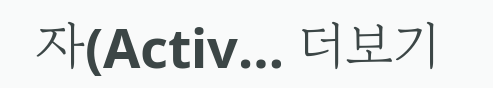자(Activ… 더보기